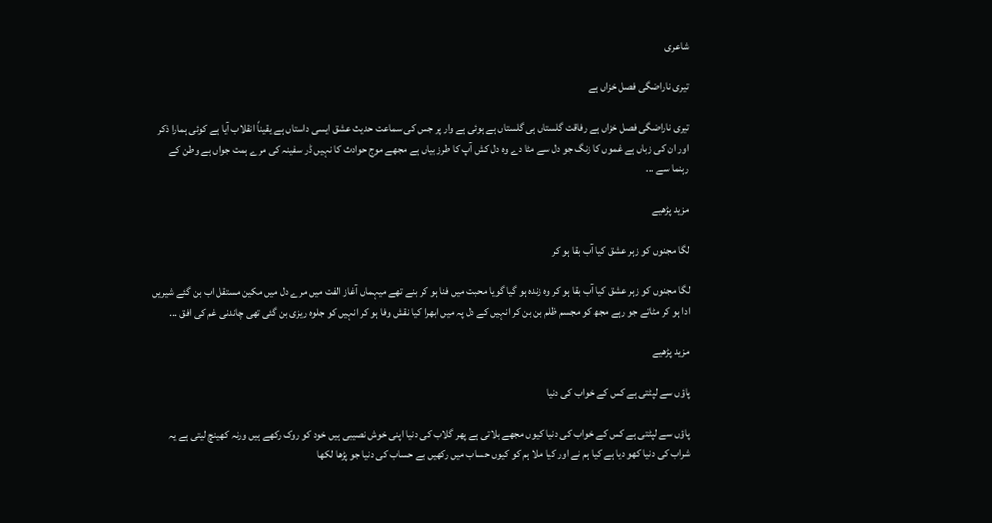شاعری

تیری ناراضگی فصل خزاں ہے

تیری ناراضگی فصل خزاں ہے رفاقت گلستاں ہی گلستاں ہے ہوئی ہے وار پر جس کی سماعت حدیث عشق ایسی داستاں ہے یقیناً انقلاب آیا ہے کوئی ہمارا ذکر اور ان کی زباں ہے غموں کا زنگ جو دل سے مٹا دے وہ دل کش آپ کا طرز بیاں ہے مجھے موج حوادث کا نہیں ڈر سفینہ کی مرے ہمت جواں ہے وطن کے رہنما سے ...

مزید پڑھیے

لگا مجنوں کو زہر عشق کیا آب بقا ہو کر

لگا مجنوں کو زہر عشق کیا آب بقا ہو کر وہ زندہ ہو گیا گویا محبت میں فنا ہو کر بنے تھے میہماں آغاز الفت میں مرے دل میں مکین مستقل اب بن گئے شیریں ادا ہو کر مٹاتے جو رہے مجھ کو مجسم ظلم بن بن کر انہیں کے دل پہ میں ابھرا کیا نقش وفا ہو کر انہیں کو جلوہ ریزی بن گئی تھی چاندنی غم کی افق ...

مزید پڑھیے

پاؤں سے لپٹتی ہے کس کے خواب کی دنیا

پاؤں سے لپٹتی ہے کس کے خواب کی دنیا کیوں مجھے بلاتی ہے پھر گلاب کی دنیا اپنی خوش نصیبی ہیں خود کو روک رکھے ہیں ورنہ کھینچ لیتی ہے یہ شراب کی دنیا کھو دیا ہے کیا ہم نے اور کیا ملا ہم کو کیوں حساب میں رکھیں بے حساب کی دنیا جو پڑھا لکھا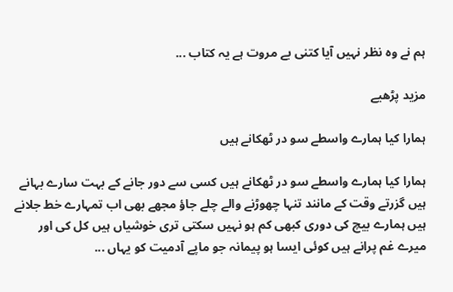ہم نے وہ نظر نہیں آیا کتنی بے مروت ہے یہ کتاب ...

مزید پڑھیے

ہمارا کیا ہمارے واسطے سو در ٹھکانے ہیں

ہمارا کیا ہمارے واسطے سو در ٹھکانے ہیں کسی سے دور جانے کے بہت سارے بہانے ہیں گزرتے وقت کے مانند تنہا چھوڑنے والے چلے جاؤ مجھے بھی اب تمہارے خط جلانے ہیں ہمارے بیچ کی دوری کبھی کم ہو نہیں سکتی تری خوشیاں ہیں کل کی اور میرے غم پرانے ہیں کوئی ایسا ہو پیمانہ جو ماپے آدمیت کو یہاں ...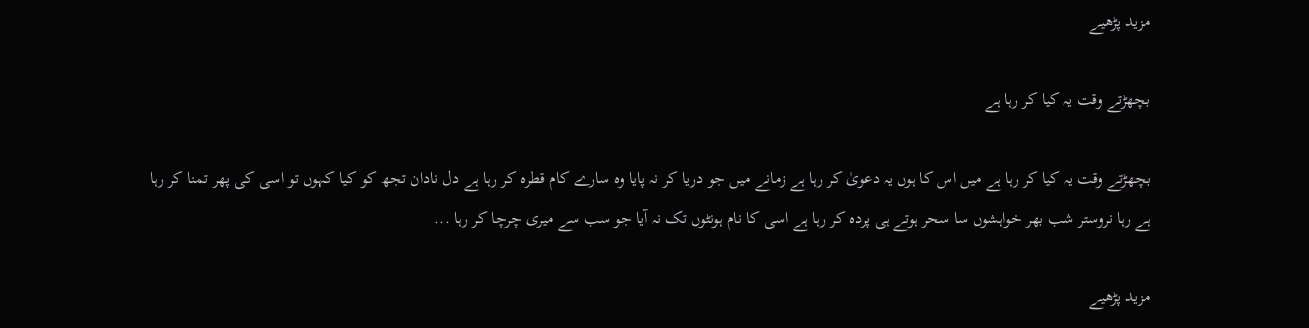مزید پڑھیے

بچھڑتے وقت یہ کیا کر رہا ہے

بچھڑتے وقت یہ کیا کر رہا ہے میں اس کا ہوں یہ دعویٰ کر رہا ہے زمانے میں جو دریا کر نہ پایا وہ سارے کام قطرہ کر رہا ہے دل نادان تجھ کو کیا کہوں تو اسی کی پھر تمنا کر رہا ہے رہا نروستر شب بھر خواہشوں سا سحر ہوتے ہی پردہ کر رہا ہے اسی کا نام ہونٹوں تک نہ آیا جو سب سے میری چرچا کر رہا ...

مزید پڑھیے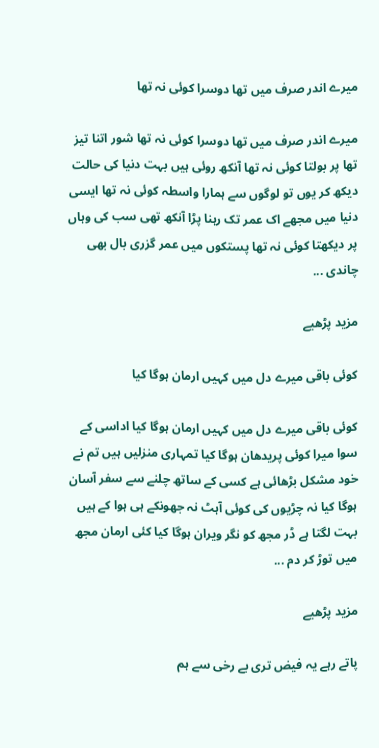میرے اندر صرف میں تھا دوسرا کوئی نہ تھا

میرے اندر صرف میں تھا دوسرا کوئی نہ تھا شور اتنا تیز تھا پر بولتا کوئی نہ تھا آنکھ روئی ہیں بہت دنیا کی حالت دیکھ کر یوں تو لوگوں سے ہمارا واسطہ کوئی نہ تھا ایسی دنیا میں مجھے اک عمر تک رہنا پڑا آنکھ تھی سب کی وہاں پر دیکھتا کوئی نہ تھا پستکوں میں عمر گزری بال بھی چاندی ...

مزید پڑھیے

کوئی باقی میرے دل میں کہیں ارمان ہوگا کیا

کوئی باقی میرے دل میں کہیں ارمان ہوگا کیا اداسی کے سوا میرا کوئی پریدھان ہوگا کیا تمہاری منزلیں ہیں تم نے خود مشکل بڑھائی ہے کسی کے ساتھ چلنے سے سفر آسان ہوگا کیا نہ چڑیوں کی کوئی آہٹ نہ جھونکے ہی ہوا کے ہیں بہت لگتا ہے ڈر مجھ کو نگر ویران ہوگا کیا کئی ارمان مجھ میں توڑ کر دم ...

مزید پڑھیے

پاتے رہے یہ فیض تری بے رخی سے ہم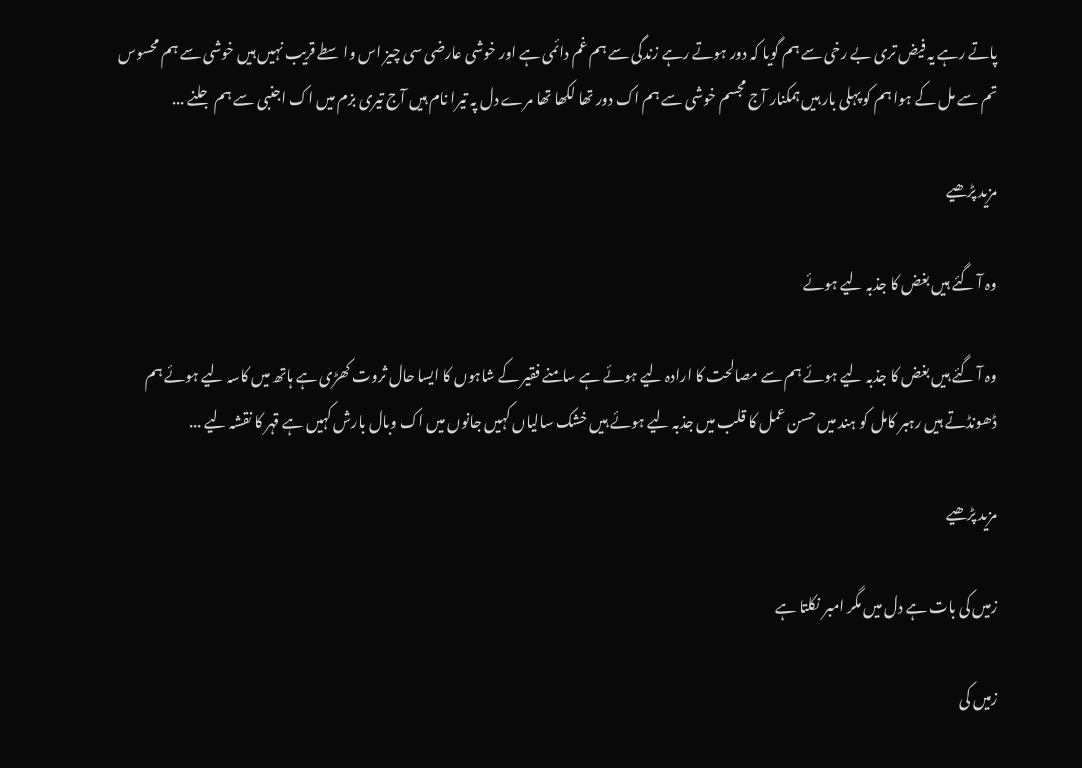پاتے رہے یہ فیض تری بے رخی سے ہم گویا کہ دور ہوتے رہے زندگی سے ہم غم دائمی ہے اور خوشی عارضی سی چیز اس واسطے قریب نہیں ہیں خوشی سے ہم محسوس تم سے مل کے ہوا ہم کو پہلی بار ہیں ہمکنار آج مجسم خوشی سے ہم اک دور تھا لکھا تھا مرے دل پہ تیرا نام ہیں آج تیری بزم میں اک اجنبی سے ہم جلنے ...

مزید پڑھیے

وہ آ گئے ہیں بغض کا جذبہ لیے ہوئے

وہ آ گئے ہیں بغض کا جذبہ لیے ہوئے ہم سے مصالحت کا ارادہ لیے ہوئے ہے سامنے فقیر کے شاہوں کا ایسا حال ثروت کھڑی ہے ہاتھ میں کاسہ لیے ہوئے ہم ڈھونڈتے ہیں رہبر کامل کو ہند میں حسن عمل کا قلب میں جذبہ لیے ہوئے ہیں خشک سالیاں کہیں جانوں میں اک وبال بارش کہیں ہے قہر کا نقشہ لیے ...

مزید پڑھیے

زمیں کی بات ہے دل میں مگر امبر نکلتا ہے

زمیں کی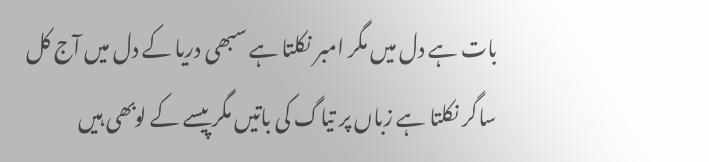بات ہے دل میں مگر امبر نکلتا ہے سبھی دریا کے دل میں آج کل ساگر نکلتا ہے زباں پر تیاگ کی باتیں مگر پیسے کے لوبھی ہیں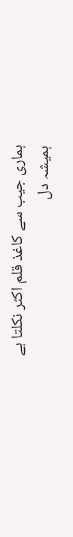ہماری جیب سے کاغذ قلم اکثر نکلتا ہے ہمیشہ دل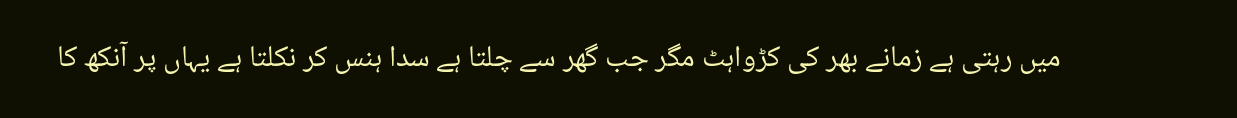میں رہتی ہے زمانے بھر کی کڑواہٹ مگر جب گھر سے چلتا ہے سدا ہنس کر نکلتا ہے یہاں پر آنکھ کا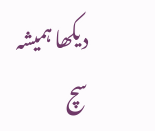دیکھا ہمیشہ سچ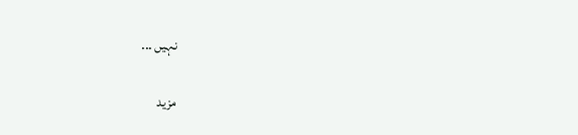نہیں ...

مزید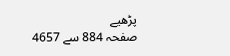پڑھیے
صفحہ 884 سے 4657